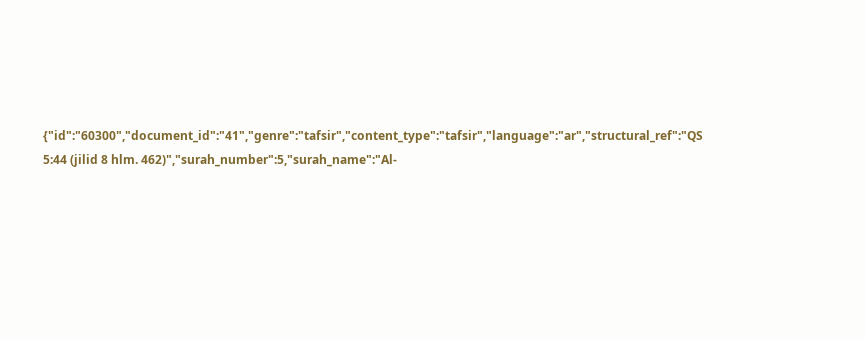{"id":"60300","document_id":"41","genre":"tafsir","content_type":"tafsir","language":"ar","structural_ref":"QS 5:44 (jilid 8 hlm. 462)","surah_number":5,"surah_name":"Al-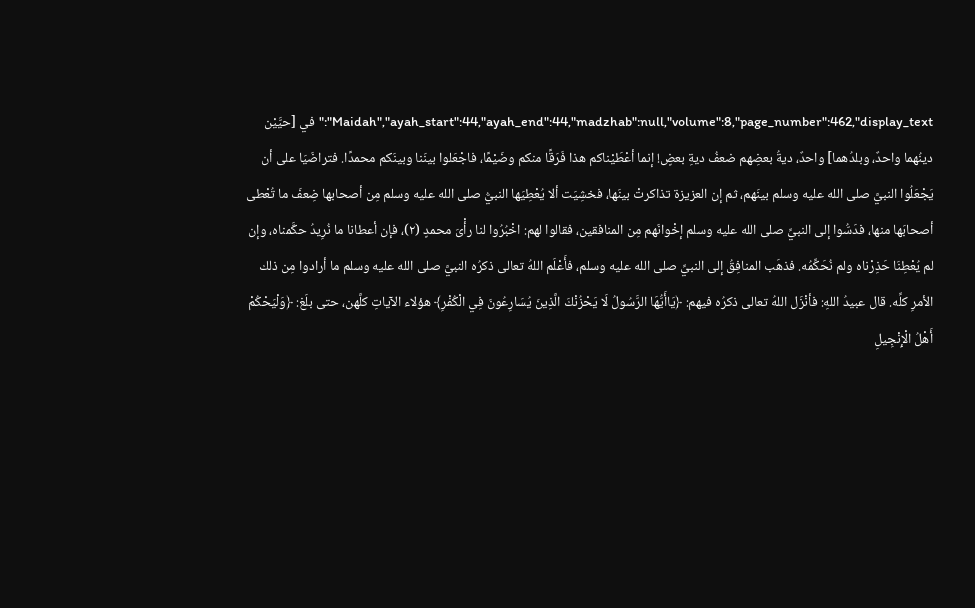Maidah","ayah_start":44,"ayah_end":44,"madzhab":null,"volume":8,"page_number":462,"display_text":"في [حيَّيْن دينُهما واحدٌ، وبلدُهما] واحدٌ، ديةُ بعضِهم ضعفُ ديةِ بعضٍ! إنما أعْطَيْناكم هذا فَرَقًا منكم وضَيْمًا، فاجْعَلوا بينَنا وبينَكم محمدًا. فتراضَيَا على أن يَجْعَلُوا النبيَّ صلى الله عليه وسلم بينَهم، ثم إن العزيزة تذاكرتْ بينَها، فخشِيَت ألا يُعْطِيَها النبيُّ صلى الله عليه وسلم مِن أصحابها ضِعفَ ما تُعْطى أصحابَها منها، فدَسُّوا إلى النبيِّ صلى الله عليه وسلم إخْوانَهم مِن المنافقين، فقالوا لهم: اخْبُرُوا لنا رأْىَ محمدٍ (٢)، فإن أعطانا ما نُرِيدُ حكَّمناه، وإن لم يُعْطِنَا حَذِرْناه ولم نُحَكِّمُه. فذهَب المنافِقُ إلى النبيِّ صلى الله عليه وسلم، فأَعْلَم اللهُ تعالى ذكرُه النبيَّ صلى الله عليه وسلم ما أرادوا مِن ذلك الأمرِ كلِّه. قال عبيدُ اللهِ: فأنْزَل اللهُ تعالى ذكرُه فيهم: ﴿يَاأَيُّهَا الرَّسُولُ لَا يَحْزُنْكَ الَّذِينَ يُسَارِعُونَ فِي الْكُفْرِ﴾ هؤلاء الآياتِ كلَّهن، حتى بلَغ: ﴿وَلْيَحْكُمْ أَهْلُ الْإِنْجِيلِ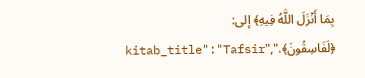بِمَا أَنْزَلَ اللَّهُ فِيهِ﴾ إلى: ﴿لَفَاسِقُونَ﴾.","kitab_title":"Tafsir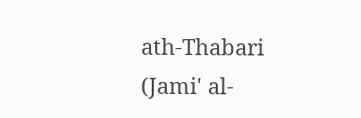ath-Thabari (Jami' al-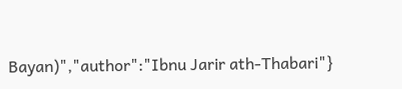Bayan)","author":"Ibnu Jarir ath-Thabari"}